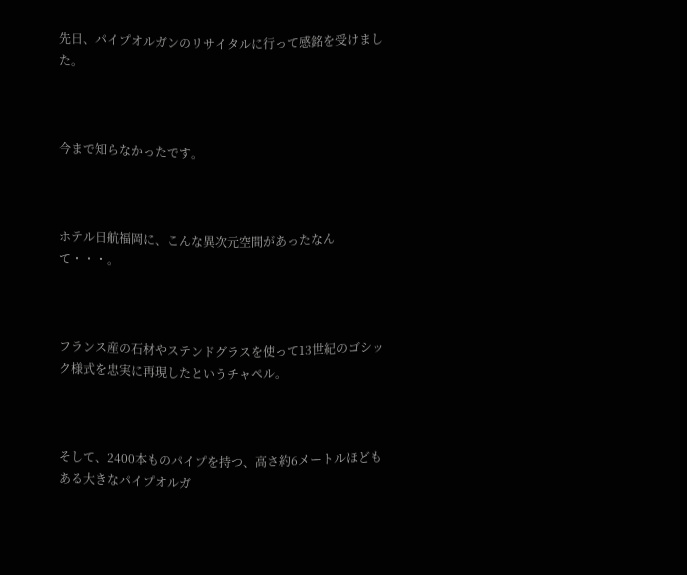先日、パイプオルガンのリサイタルに行って感銘を受けました。



今まで知らなかったです。



ホテル日航福岡に、こんな異次元空間があったなんて・・・。



フランス産の石材やステンドグラスを使って13世紀のゴシック様式を忠実に再現したというチャペル。



そして、2400本ものパイプを持つ、高さ約6メートルほどもある大きなパイプオルガ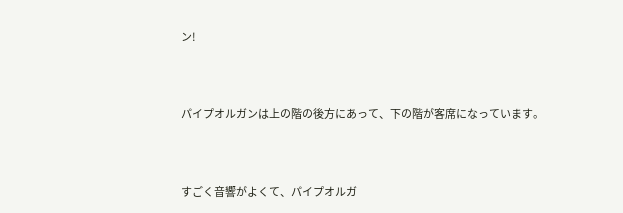ン!



パイプオルガンは上の階の後方にあって、下の階が客席になっています。



すごく音響がよくて、パイプオルガ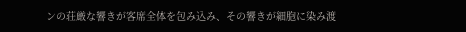ンの荘厳な響きが客席全体を包み込み、その響きが細胞に染み渡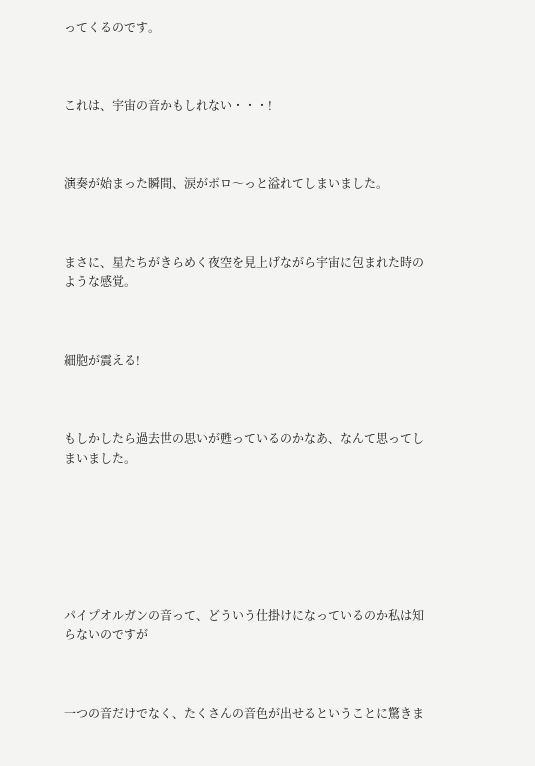ってくるのです。



これは、宇宙の音かもしれない・・・!



演奏が始まった瞬間、涙がポロ〜っと溢れてしまいました。



まさに、星たちがきらめく夜空を見上げながら宇宙に包まれた時のような感覚。



細胞が震える!



もしかしたら過去世の思いが甦っているのかなあ、なんて思ってしまいました。







パイプオルガンの音って、どういう仕掛けになっているのか私は知らないのですが



一つの音だけでなく、たくさんの音色が出せるということに驚きま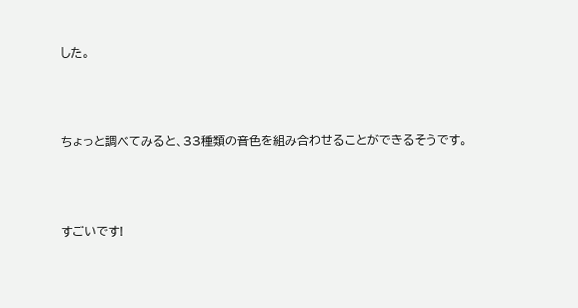した。



ちょっと調べてみると、33種類の音色を組み合わせることができるそうです。



すごいです!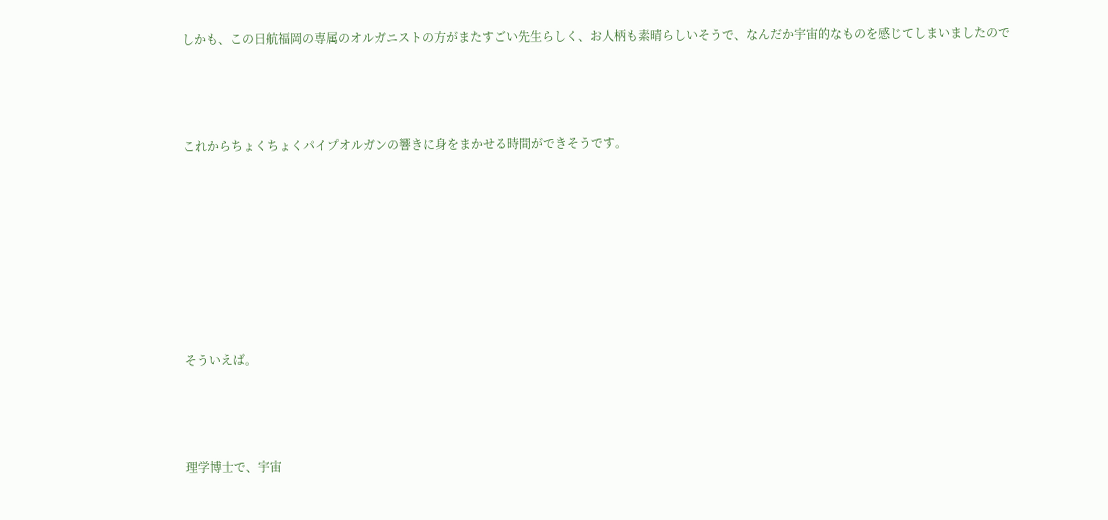しかも、この日航福岡の専属のオルガニストの方がまたすごい先生らしく、お人柄も素晴らしいそうで、なんだか宇宙的なものを感じてしまいましたので



これからちょくちょくパイプオルガンの響きに身をまかせる時間ができそうです。







そういえば。



理学博士で、宇宙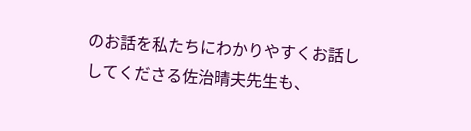のお話を私たちにわかりやすくお話ししてくださる佐治晴夫先生も、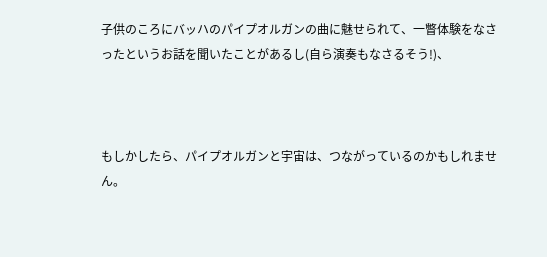子供のころにバッハのパイプオルガンの曲に魅せられて、一瞥体験をなさったというお話を聞いたことがあるし(自ら演奏もなさるそう!)、



もしかしたら、パイプオルガンと宇宙は、つながっているのかもしれません。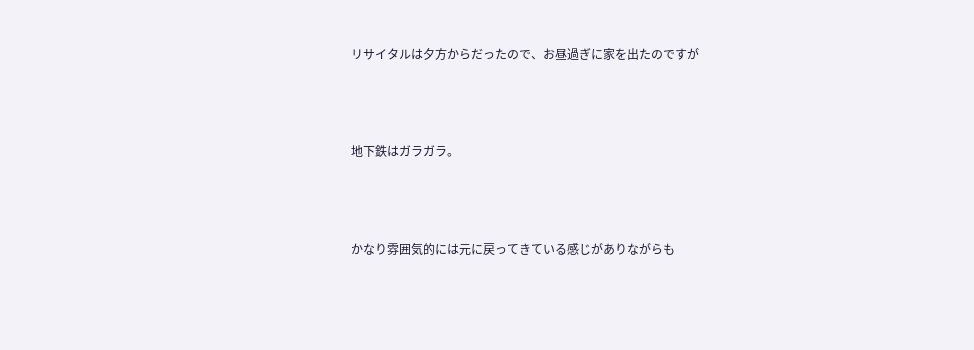リサイタルは夕方からだったので、お昼過ぎに家を出たのですが



地下鉄はガラガラ。



かなり雰囲気的には元に戻ってきている感じがありながらも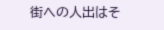街への人出はそ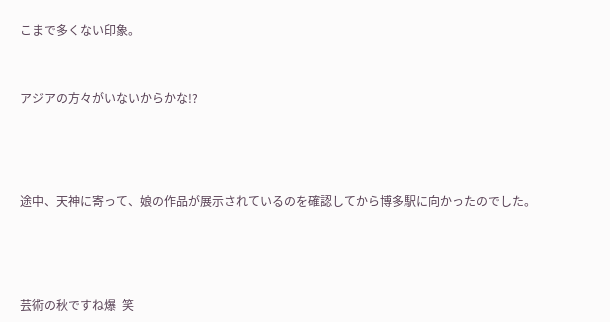こまで多くない印象。



アジアの方々がいないからかな!?





途中、天神に寄って、娘の作品が展示されているのを確認してから博多駅に向かったのでした。





芸術の秋ですね爆  笑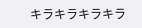キラキラキラキラ